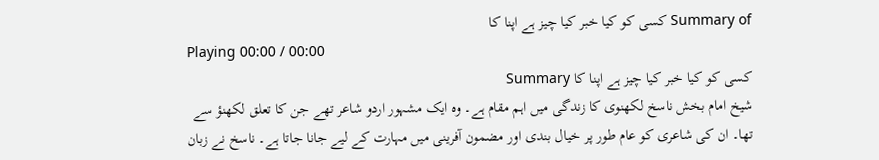Summary of کسی کو کیا خبر کیا چیز ہے اپنا کا
Playing 00:00 / 00:00
کسی کو کیا خبر کیا چیز ہے اپنا کا Summary
شیخ امام بخش ناسخ لکھنوی کا زندگی میں اہم مقام ہے۔ وہ ایک مشہور اردو شاعر تھے جن کا تعلق لکھنؤ سے تھا۔ ان کی شاعری کو عام طور پر خیال بندی اور مضمون آفرینی میں مہارت کے لیے جانا جاتا ہے۔ ناسخ نے زبان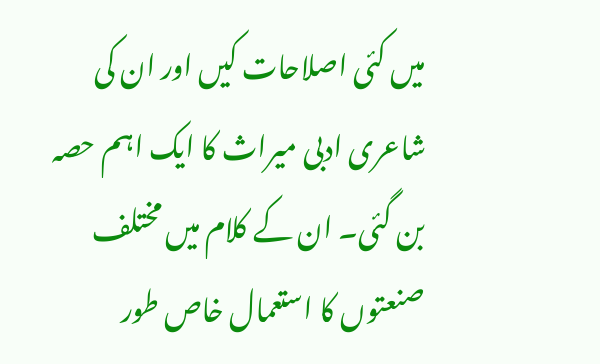میں کئی اصلاحات کیں اور ان کی شاعری ادبی میراث کا ایک اہم حصہ بن گئی۔ ان کے کلام میں مختلف صنعتوں کا استعمال خاص طور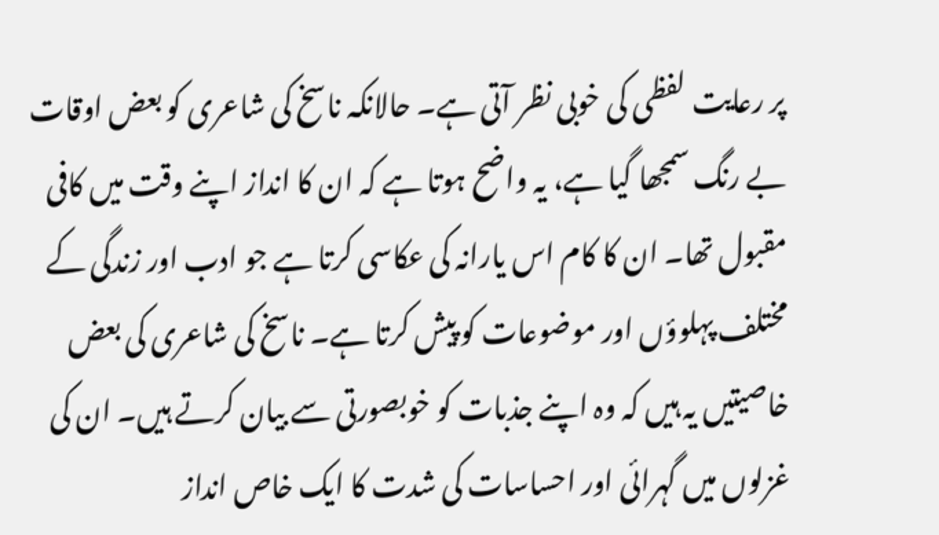پر رعایت لفظی کی خوبی نظر آتی ہے۔ حالانکہ ناسخ کی شاعری کو بعض اوقات بے رنگ سمجھا گیا ہے، یہ واضح ہوتا ہے کہ ان کا انداز اپنے وقت میں کافی مقبول تھا۔ ان کا کام اس یارانہ کی عکاسی کرتا ہے جو ادب اور زندگی کے مختلف پہلوؤں اور موضوعات کو پیش کرتا ہے۔ ناسخ کی شاعری کی بعض خاصیتیں یہ ہیں کہ وہ اپنے جذبات کو خوبصورتی سے بیان کرتے ہیں۔ ان کی غزلوں میں گہرائی اور احساسات کی شدت کا ایک خاص انداز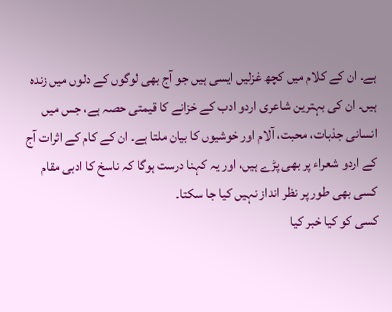ہے۔ ان کے کلام میں کچھ غزلیں ایسی ہیں جو آج بھی لوگوں کے دلوں میں زندہ ہیں۔ ان کی بہترین شاعری اردو ادب کے خزانے کا قیمتی حصہ ہے، جس میں انسانی جذبات، محبت، آلام اور خوشیوں کا بیان ملتا ہے۔ ان کے کام کے اثرات آج کے اردو شعراء پر بھی پڑے ہیں، اور یہ کہنا درست ہوگا کہ ناسخ کا ادبی مقام کسی بھی طور پر نظر انداز نہیں کیا جا سکتا۔
کسی کو کیا خبر کیا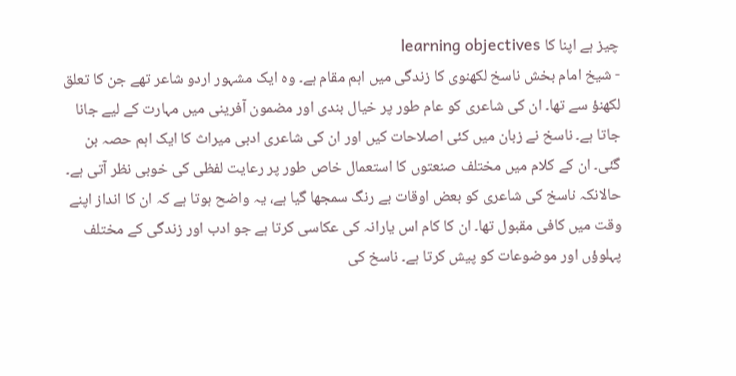چیز ہے اپنا کا learning objectives
- شیخ امام بخش ناسخ لکھنوی کا زندگی میں اہم مقام ہے۔ وہ ایک مشہور اردو شاعر تھے جن کا تعلق لکھنؤ سے تھا۔ ان کی شاعری کو عام طور پر خیال بندی اور مضمون آفرینی میں مہارت کے لیے جانا جاتا ہے۔ ناسخ نے زبان میں کئی اصلاحات کیں اور ان کی شاعری ادبی میراث کا ایک اہم حصہ بن گئی۔ ان کے کلام میں مختلف صنعتوں کا استعمال خاص طور پر رعایت لفظی کی خوبی نظر آتی ہے۔ حالانکہ ناسخ کی شاعری کو بعض اوقات بے رنگ سمجھا گیا ہے، یہ واضح ہوتا ہے کہ ان کا انداز اپنے وقت میں کافی مقبول تھا۔ ان کا کام اس یارانہ کی عکاسی کرتا ہے جو ادب اور زندگی کے مختلف پہلوؤں اور موضوعات کو پیش کرتا ہے۔ ناسخ کی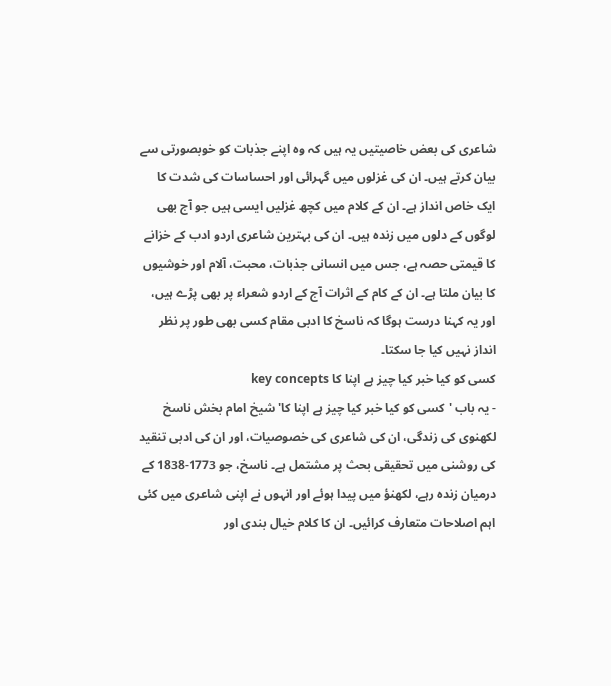شاعری کی بعض خاصیتیں یہ ہیں کہ وہ اپنے جذبات کو خوبصورتی سے بیان کرتے ہیں۔ ان کی غزلوں میں گہرائی اور احساسات کی شدت کا ایک خاص انداز ہے۔ ان کے کلام میں کچھ غزلیں ایسی ہیں جو آج بھی لوگوں کے دلوں میں زندہ ہیں۔ ان کی بہترین شاعری اردو ادب کے خزانے کا قیمتی حصہ ہے، جس میں انسانی جذبات، محبت، آلام اور خوشیوں کا بیان ملتا ہے۔ ان کے کام کے اثرات آج کے اردو شعراء پر بھی پڑے ہیں، اور یہ کہنا درست ہوگا کہ ناسخ کا ادبی مقام کسی بھی طور پر نظر انداز نہیں کیا جا سکتا۔
کسی کو کیا خبر کیا چیز ہے اپنا کا key concepts
- یہ باب 'کسی کو کیا خبر کیا چیز ہے اپنا کا' شیخ امام بخش ناسخ لکھنوی کی زندگی، ان کی شاعری کی خصوصیات، اور ان کی ادبی تنقید کی روشنی میں تحقیقی بحث پر مشتمل ہے۔ ناسخ، جو 1773-1838 کے درمیان زندہ رہے، لکھنؤ میں پیدا ہوئے اور انہوں نے اپنی شاعری میں کئی اہم اصلاحات متعارف کرائیں۔ ان کا کلام خیال بندی اور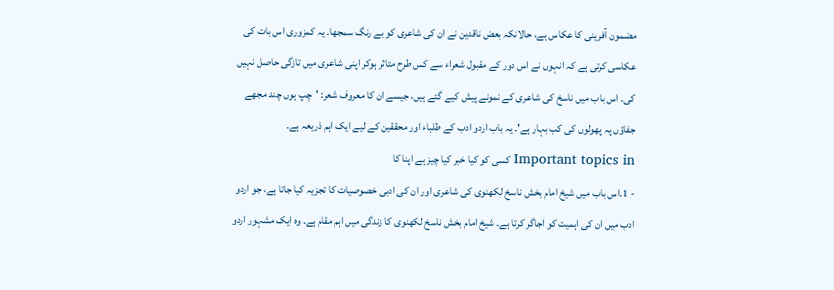مضمون آفرینی کا عکاس ہے، حالانکہ بعض ناقدین نے ان کی شاعری کو بے رنگ سمجھا۔ یہ کمزوری اس بات کی عکاسی کرتی ہے کہ انہوں نے اس دور کے مقبول شعراء سے کس طرح متاثر ہوکر اپنی شاعری میں تازگی حاصل نہیں کی۔ اس باب میں ناسخ کی شاعری کے نمونے پیش کیے گئے ہیں، جیسے ان کا معروف شعر: 'چپ ہوں چند مجھے جفاؤں پہ پھولوں کی کب بہار ہے'۔ یہ باب اردو ادب کے طلباء اور محققین کے لیے ایک اہم ذریعہ ہے۔
Important topics in کسی کو کیا خبر کیا چیز ہے اپنا کا
- 1.اس باب میں شیخ امام بخش ناسخ لکھنوی کی شاعری اور ان کی ادبی خصوصیات کا تجزیہ کیا جاتا ہے، جو اردو ادب میں ان کی اہمیت کو اجاگر کرتا ہے۔ شیخ امام بخش ناسخ لکھنوی کا زندگی میں اہم مقام ہے۔ وہ ایک مشہور اردو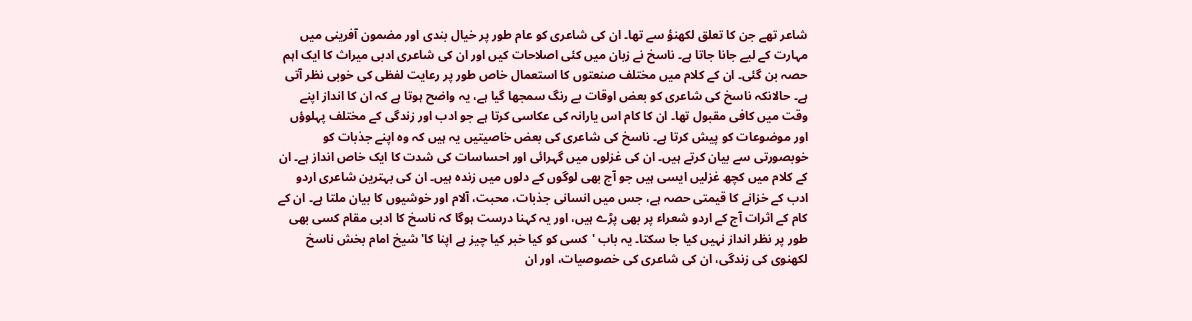شاعر تھے جن کا تعلق لکھنؤ سے تھا۔ ان کی شاعری کو عام طور پر خیال بندی اور مضمون آفرینی میں مہارت کے لیے جانا جاتا ہے۔ ناسخ نے زبان میں کئی اصلاحات کیں اور ان کی شاعری ادبی میراث کا ایک اہم حصہ بن گئی۔ ان کے کلام میں مختلف صنعتوں کا استعمال خاص طور پر رعایت لفظی کی خوبی نظر آتی ہے۔ حالانکہ ناسخ کی شاعری کو بعض اوقات بے رنگ سمجھا گیا ہے، یہ واضح ہوتا ہے کہ ان کا انداز اپنے وقت میں کافی مقبول تھا۔ ان کا کام اس یارانہ کی عکاسی کرتا ہے جو ادب اور زندگی کے مختلف پہلوؤں اور موضوعات کو پیش کرتا ہے۔ ناسخ کی شاعری کی بعض خاصیتیں یہ ہیں کہ وہ اپنے جذبات کو خوبصورتی سے بیان کرتے ہیں۔ ان کی غزلوں میں گہرائی اور احساسات کی شدت کا ایک خاص انداز ہے۔ ان کے کلام میں کچھ غزلیں ایسی ہیں جو آج بھی لوگوں کے دلوں میں زندہ ہیں۔ ان کی بہترین شاعری اردو ادب کے خزانے کا قیمتی حصہ ہے، جس میں انسانی جذبات، محبت، آلام اور خوشیوں کا بیان ملتا ہے۔ ان کے کام کے اثرات آج کے اردو شعراء پر بھی پڑے ہیں، اور یہ کہنا درست ہوگا کہ ناسخ کا ادبی مقام کسی بھی طور پر نظر انداز نہیں کیا جا سکتا۔ یہ باب 'کسی کو کیا خبر کیا چیز ہے اپنا کا' شیخ امام بخش ناسخ لکھنوی کی زندگی، ان کی شاعری کی خصوصیات، اور ان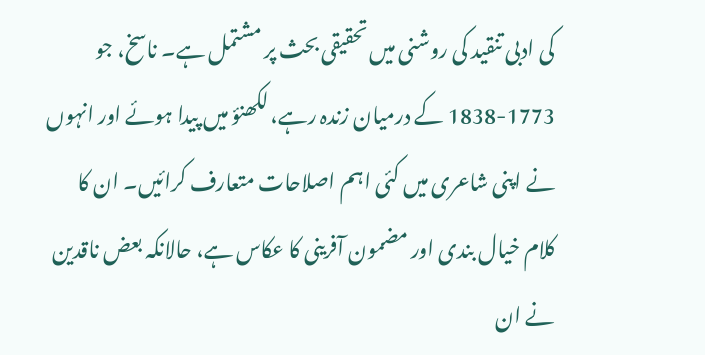کی ادبی تنقید کی روشنی میں تحقیقی بحث پر مشتمل ہے۔ ناسخ، جو 1773-1838 کے درمیان زندہ رہے، لکھنؤ میں پیدا ہوئے اور انہوں نے اپنی شاعری میں کئی اہم اصلاحات متعارف کرائیں۔ ان کا کلام خیال بندی اور مضمون آفرینی کا عکاس ہے، حالانکہ بعض ناقدین نے ان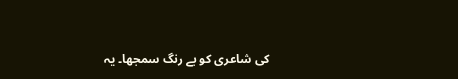کی شاعری کو بے رنگ سمجھا۔ یہ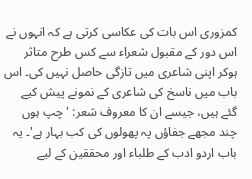کمزوری اس بات کی عکاسی کرتی ہے کہ انہوں نے اس دور کے مقبول شعراء سے کس طرح متاثر ہوکر اپنی شاعری میں تازگی حاصل نہیں کی۔ اس باب میں ناسخ کی شاعری کے نمونے پیش کیے گئے ہیں، جیسے ان کا معروف شعر: 'چپ ہوں چند مجھے جفاؤں پہ پھولوں کی کب بہار ہے'۔ یہ باب اردو ادب کے طلباء اور محققین کے لیے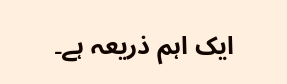ایک اہم ذریعہ ہے۔